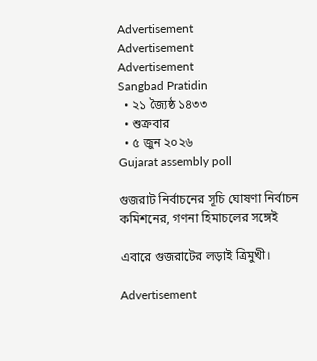Advertisement
Advertisement
Advertisement
Sangbad Pratidin
  • ২১ জ্যৈষ্ঠ ১৪৩৩
  • শুক্রবার
  • ৫ জুন ২০২৬
Gujarat assembly poll

গুজরাট নির্বাচনের সূচি ঘোষণা নির্বাচন কমিশনের, গণনা হিমাচলের সঙ্গেই

এবারে গুজরাটের লড়াই ত্রিমুখী।

Advertisement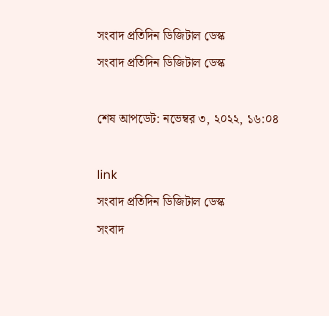সংবাদ প্রতিদিন ডিজিটাল ডেস্ক
সংবাদ প্রতিদিন ডিজিটাল ডেস্ক

শেষ আপডেট: নভেম্বর ৩, ২০২২, ১৬:০৪

link
সংবাদ প্রতিদিন ডিজিটাল ডেস্ক
সংবাদ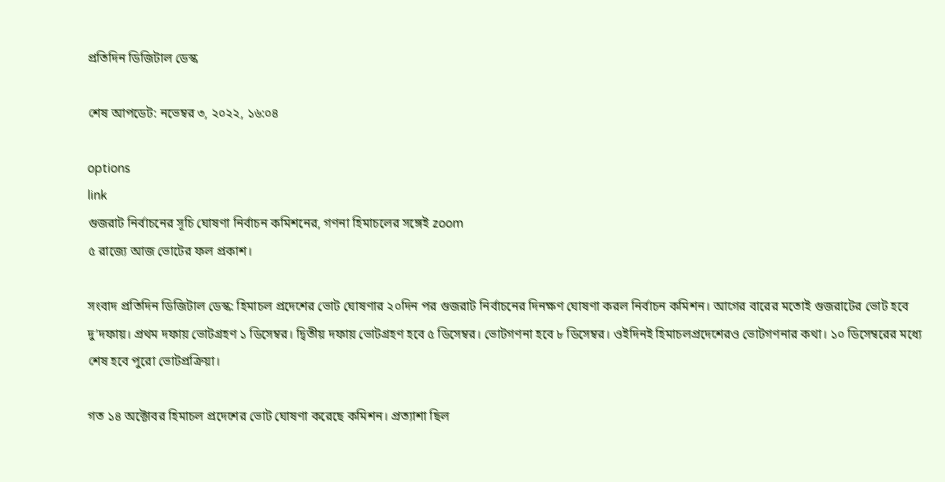প্রতিদিন ডিজিটাল ডেস্ক

শেষ আপডেট: নভেম্বর ৩, ২০২২, ১৬:০৪

options
link
গুজরাট নির্বাচনের সূচি ঘোষণা নির্বাচন কমিশনের, গণনা হিমাচলের সঙ্গেই zoom
৫ রাজ্যে আজ ভোটের ফল প্রকাশ।

সংবাদ প্রতিদিন ডিজিটাল ডেস্ক: হিমাচল প্রদেশের ভোট ঘোষণার ২০দিন পর গুজরাট নির্বাচনের দিনক্ষণ ঘোষণা করল নির্বাচন কমিশন। আগের বারের মতোই গুজরাটের ভোট হবে দু’দফায়। প্রথম দফায় ভোটগ্রহণ ১ ডিসেম্বর। দ্বিতীয় দফায় ভোটগ্রহণ হবে ৫ ডিসেম্বর। ভোটগণনা হবে ৮ ডিসেম্বর। ওইদিনই হিমাচলপ্রদেশেরও ভোটগণনার কথা। ১০ ডিসেম্বরের মধ্যে শেষ হবে পুরো ভোটপ্রক্রিয়া।

গত ১৪ অক্টোবর হিমাচল প্রদেশের ভোট ঘোষণা করেছে কমিশন। প্রত্যাশা ছিল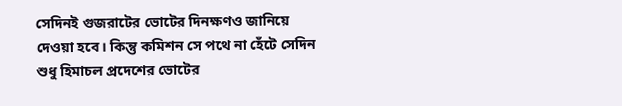সেদিনই গুজরাটের ভোটের দিনক্ষণও জানিয়ে দেওয়া হবে। কিন্তু কমিশন সে পথে না হেঁটে সেদিন শুধু হিমাচল প্রদেশের ভোটের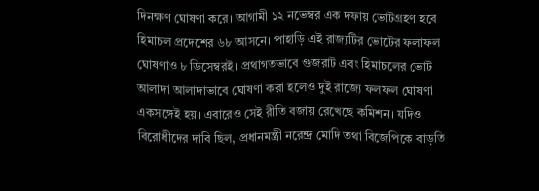দিনক্ষণ ঘোষণা করে। আগামী ১২ নভেম্বর এক দফায় ভোটগ্রহণ হবে হিমাচল প্রদেশের ৬৮ আসনে। পাহাড়ি এই রাজ্যটির ভোটের ফলাফল ঘোষণাও ৮ ডিসেম্বরই। প্রথাগতভাবে গুজরাট এবং হিমাচলের ভোট আলাদা আলাদাভাবে ঘোষণা করা হলেও দুই রাজ্যে ফলফল ঘোষণা একসঙ্গেই হয়। এবারেও সেই রীতি বজায় রেখেছে কমিশন। যদিও বিরোধীদের দাবি ছিল, প্রধানমন্ত্রী নরেন্দ্র মোদি তথা বিজেপিকে বাড়তি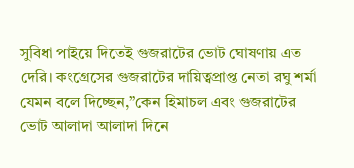সুবিধা পাইয়ে দিতেই গুজরাটের ভোট ঘোষণায় এত দেরি। কংগ্রেসের গুজরাটের দায়িত্বপ্রাপ্ত নেতা রঘু শর্মা যেমন বলে দিচ্ছেন,”কেন হিমাচল এবং গুজরাটের ভোট আলাদা আলাদা দিনে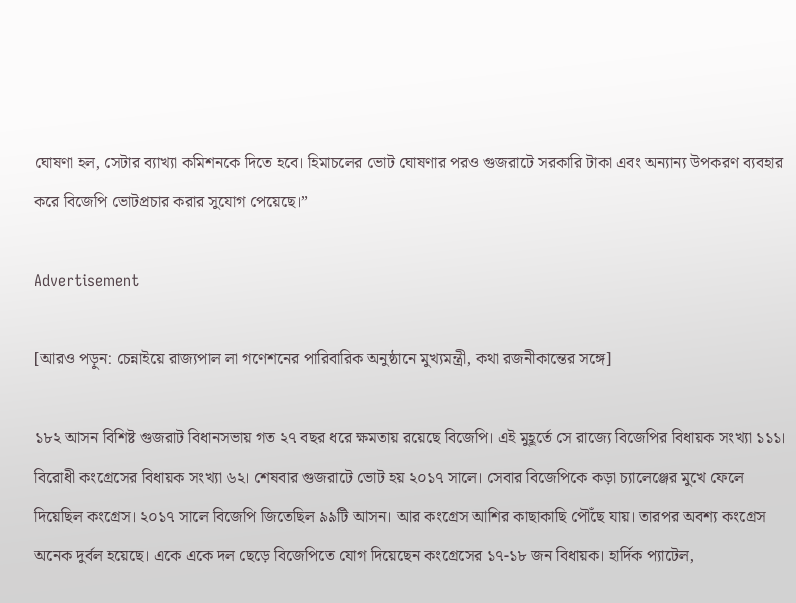ঘোষণা হল, সেটার ব্যাখ্যা কমিশনকে দিতে হবে। হিমাচলের ভোট ঘোষণার পরও গুজরাটে সরকারি টাকা এবং অন্যান্য উপকরণ ব্যবহার করে বিজেপি ভোটপ্রচার করার সুযোগ পেয়েছে।”

Advertisement

[আরও পড়ুন: চেন্নাইয়ে রাজ্যপাল লা গণেশনের পারিবারিক অনুষ্ঠানে মুখ্যমন্ত্রী, কথা রজনীকান্তের সঙ্গে]

১৮২ আসন বিশিষ্ট গুজরাট বিধানসভায় গত ২৭ বছর ধরে ক্ষমতায় রয়েছে বিজেপি। এই মুহূর্তে সে রাজ্যে বিজেপির বিধায়ক সংখ্যা ১১১। বিরোধী কংগ্রেসের বিধায়ক সংখ্যা ৬২। শেষবার গুজরাটে ভোট হয় ২০১৭ সালে। সেবার বিজেপিকে কড়া চ্যালেঞ্জের মুখে ফেলে দিয়েছিল কংগ্রেস। ২০১৭ সালে বিজেপি জিতেছিল ৯৯টি আসন। আর কংগ্রেস আশির কাছাকাছি পৌঁছে যায়। তারপর অবশ্য কংগ্রেস অনেক দুর্বল হয়েছে। একে একে দল ছেড়ে বিজেপিতে যোগ দিয়েছেন কংগ্রেসের ১৭-১৮ জন বিধায়ক। হার্দিক প্যাটেল,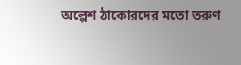অল্পেশ ঠাকোরদের মতো তরুণ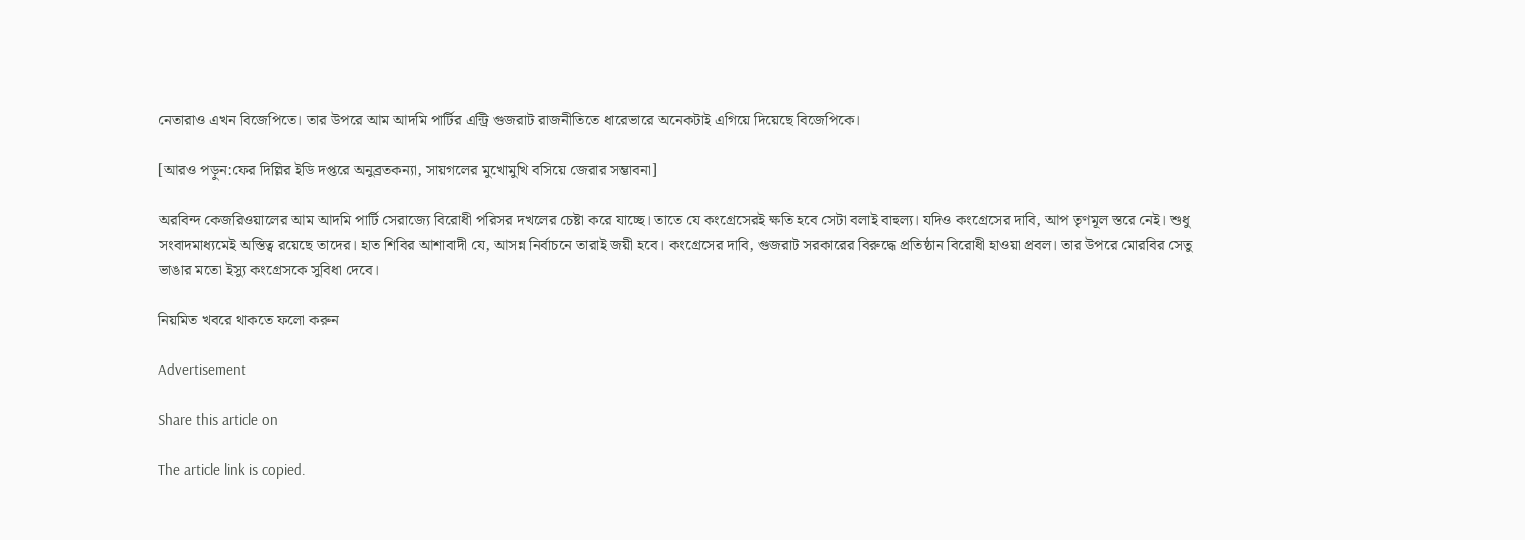নেতারাও এখন বিজেপিতে। তার উপরে আম আদমি পার্টির এন্ট্রি গুজরাট রাজনীতিতে ধারেভারে অনেকটাই এগিয়ে দিয়েছে বিজেপিকে।

[আরও পড়ুন:ফের দিল্লির ইডি দপ্তরে অনুব্রতকন্যা, সায়গলের মুখোমুখি বসিয়ে জেরার সম্ভাবনা]

অরবিন্দ কেজরিওয়ালের আম আদমি পার্টি সেরাজ্যে বিরোধী পরিসর দখলের চেষ্টা করে যাচ্ছে। তাতে যে কংগ্রেসেরই ক্ষতি হবে সেটা বলাই বাহুল্য। যদিও কংগ্রেসের দাবি, আপ তৃণমূল স্তরে নেই। শুধু সংবাদমাধ্যমেই অস্তিত্ব রয়েছে তাদের। হাত শিবির আশাবাদী যে, আসন্ন নির্বাচনে তারাই জয়ী হবে। কংগ্রেসের দাবি, গুজরাট সরকারের বিরুদ্ধে প্রতিষ্ঠান বিরোধী হাওয়া প্রবল। তার উপরে মোরবির সেতু ভাঙার মতো ইস্যু কংগ্রেসকে সুবিধা দেবে।

নিয়মিত খবরে থাকতে ফলো করুন

Advertisement

Share this article on

The article link is copied.